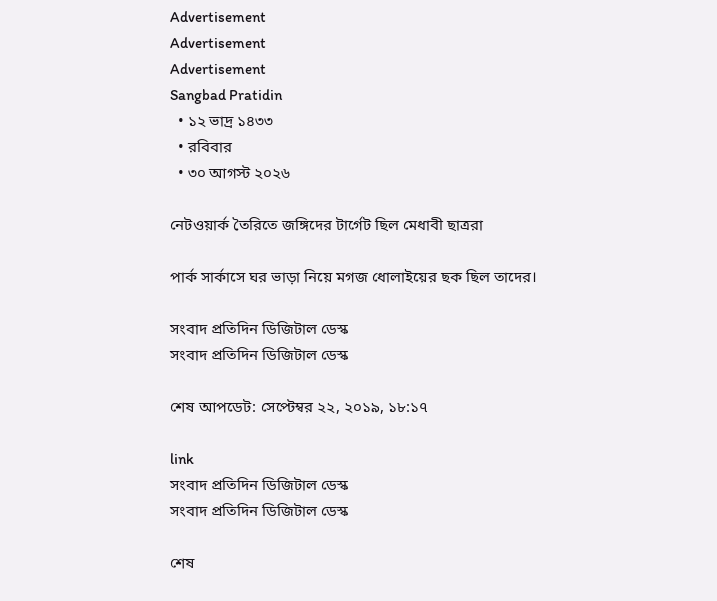Advertisement
Advertisement
Advertisement
Sangbad Pratidin
  • ১২ ভাদ্র ১৪৩৩
  • রবিবার
  • ৩০ আগস্ট ২০২৬

নেটওয়ার্ক তৈরিতে জঙ্গিদের টার্গেট ছিল মেধাবী ছাত্ররা

পার্ক সার্কাসে ঘর ভাড়া নিয়ে মগজ ধোলাইয়ের ছক ছিল তাদের।

সংবাদ প্রতিদিন ডিজিটাল ডেস্ক
সংবাদ প্রতিদিন ডিজিটাল ডেস্ক

শেষ আপডেট: সেপ্টেম্বর ২২, ২০১৯, ১৮:১৭

link
সংবাদ প্রতিদিন ডিজিটাল ডেস্ক
সংবাদ প্রতিদিন ডিজিটাল ডেস্ক

শেষ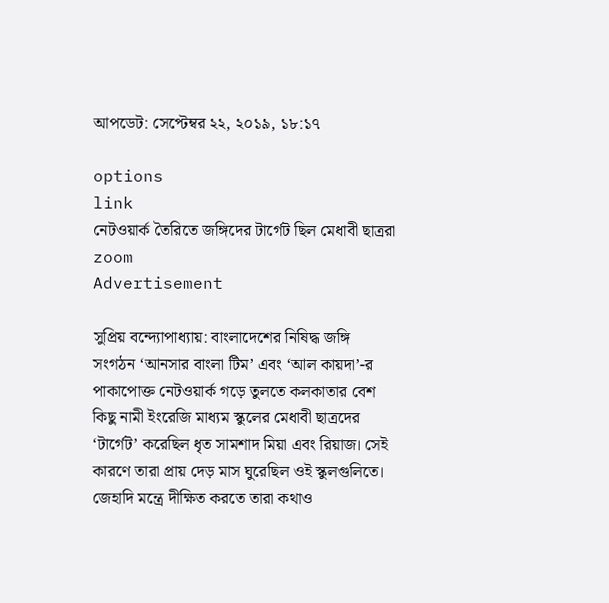আপডেট: সেপ্টেম্বর ২২, ২০১৯, ১৮:১৭

options
link
নেটওয়ার্ক তৈরিতে জঙ্গিদের টার্গেট ছিল মেধাবী ছাত্ররা zoom
Advertisement

সুপ্রিয় বন্দ্যোপাধ্যায়: বাংলাদেশের নিষিদ্ধ জঙ্গি সংগঠন ‘আনসার বাংলা টিম’ এবং ‘আল কায়দা’-র পাকাপোক্ত নেটওয়ার্ক গড়ে তুলতে কলকাতার বেশ কিছু নামী ইংরেজি মাধ্যম স্কুলের মেধাবী ছাত্রদের ‘টার্গেট’ করেছিল ধৃত সামশাদ মিয়া এবং রিয়াজ। সেই কারণে তারা প্রায় দেড় মাস ঘুরেছিল ওই স্কুলগুলিতে। জেহাদি মন্ত্রে দীক্ষিত করতে তারা কথাও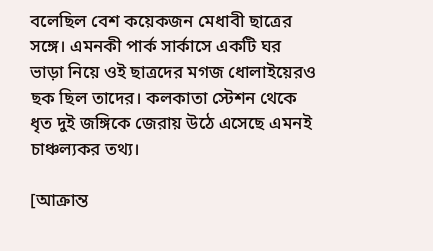বলেছিল বেশ কয়েকজন মেধাবী ছাত্রের সঙ্গে। এমনকী পার্ক সার্কাসে একটি ঘর ভাড়া নিয়ে ওই ছাত্রদের মগজ ধোলাইয়েরও ছক ছিল তাদের। কলকাতা স্টেশন থেকে ধৃত দুই জঙ্গিকে জেরায় উঠে এসেছে এমনই চাঞ্চল্যকর তথ্য।

[আক্রান্ত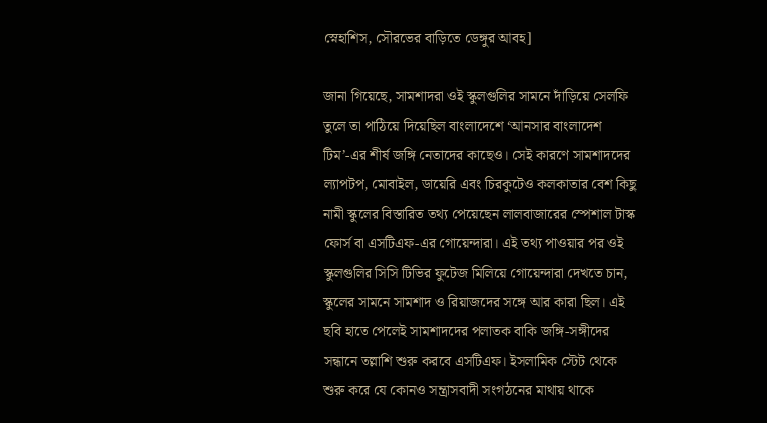স্নেহাশিস, সৌরভের বাড়িতে ডেঙ্গুর আবহ]

জানা গিয়েছে, সামশাদরা ওই স্কুলগুলির সামনে দাঁড়িয়ে সেলফি তুলে তা পাঠিয়ে দিয়েছিল বাংলাদেশে ‘আনসার বাংলাদেশ টিম’-এর শীর্ষ জঙ্গি নেতাদের কাছেও। সেই কারণে সামশাদদের ল্যাপটপ, মোবাইল, ডায়েরি এবং চিরকুটেও কলকাতার বেশ কিছু নামী স্কুলের বিস্তারিত তথ্য পেয়েছেন লালবাজারের স্পেশাল টাস্ক ফোর্স বা এসটিএফ-এর গোয়েন্দারা। এই তথ্য পাওয়ার পর ওই স্কুলগুলির সিসি টিভির ফুটেজ মিলিয়ে গোয়েন্দারা দেখতে চান, স্কুলের সামনে সামশাদ ও রিয়াজদের সঙ্গে আর কারা ছিল। এই ছবি হাতে পেলেই সামশাদদের পলাতক বাকি জঙ্গি-সঙ্গীদের সন্ধানে তল্লাশি শুরু করবে এসটিএফ। ইসলামিক স্টেট থেকে শুরু করে যে কোনও সন্ত্রাসবাদী সংগঠনের মাথায় থাকে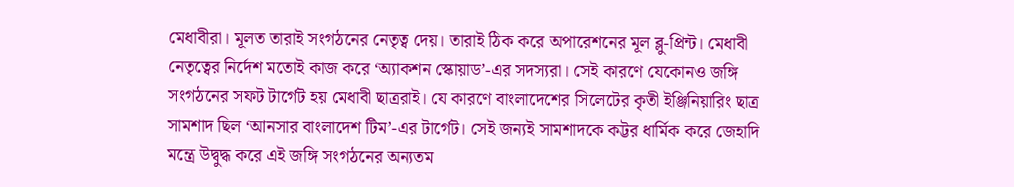মেধাবীরা। মূলত তারাই সংগঠনের নেতৃত্ব দেয়। তারাই ঠিক করে অপারেশনের মূল ব্লু-প্রিন্ট। মেধাবী নেতৃত্বের নির্দেশ মতোই কাজ করে ‘অ্যাকশন স্কোয়াড’-এর সদস্যরা। সেই কারণে যেকোনও জঙ্গি সংগঠনের সফট টার্গেট হয় মেধাবী ছাত্ররাই। যে কারণে বাংলাদেশের সিলেটের কৃতী ইঞ্জিনিয়ারিং ছাত্র সামশাদ ছিল ‘আনসার বাংলাদেশ টিম’-এর টার্গেট। সেই জন্যই সামশাদকে কট্টর ধার্মিক করে জেহাদি মন্ত্রে উদ্বুদ্ধ করে এই জঙ্গি সংগঠনের অন্যতম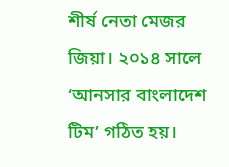শীর্ষ নেতা মেজর জিয়া। ২০১৪ সালে ‘আনসার বাংলাদেশ টিম’ গঠিত হয়।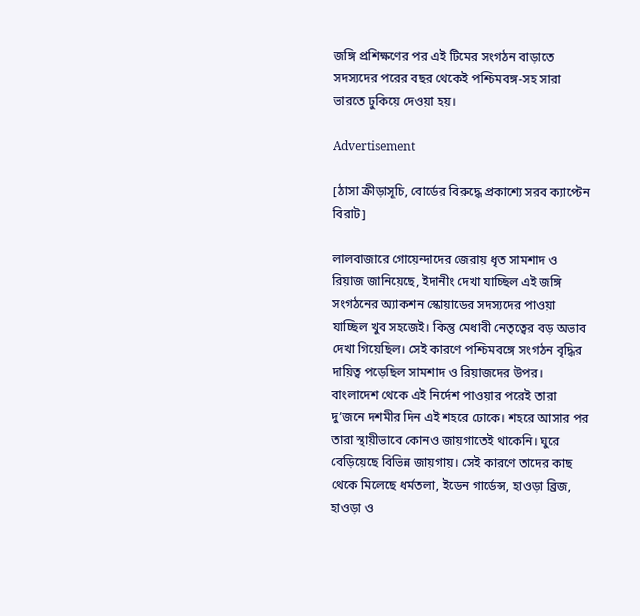জঙ্গি প্রশিক্ষণের পর এই টিমের সংগঠন বাড়াতে সদস্যদের পরের বছর থেকেই পশ্চিমবঙ্গ-সহ সারা ভারতে ঢুকিয়ে দেওয়া হয়।

Advertisement

[ঠাসা ক্রীড়াসূচি, বোর্ডের বিরুদ্ধে প্রকাশ্যে সরব ক্যাপ্টেন বিরাট]

লালবাজারে গোয়েন্দাদের জেরায় ধৃত সামশাদ ও রিয়াজ জানিয়েছে, ইদানীং দেখা যাচ্ছিল এই জঙ্গি সংগঠনের অ্যাকশন স্কোয়াডের সদস্যদের পাওয়া যাচ্ছিল খুব সহজেই। কিন্তু মেধাবী নেতৃত্বের বড় অভাব দেখা গিয়েছিল। সেই কারণে পশ্চিমবঙ্গে সংগঠন বৃদ্ধির দায়িত্ব পড়েছিল সামশাদ ও রিয়াজদের উপর। বাংলাদেশ থেকে এই নির্দেশ পাওয়ার পরেই তারা দু’জনে দশমীর দিন এই শহরে ঢোকে। শহরে আসার পর তারা স্থায়ীভাবে কোনও জায়গাতেই থাকেনি। ঘুরে বেড়িয়েছে বিভিন্ন জায়গায়। সেই কারণে তাদের কাছ থেকে মিলেছে ধর্মতলা, ইডেন গার্ডেন্স, হাওড়া ব্রিজ, হাওড়া ও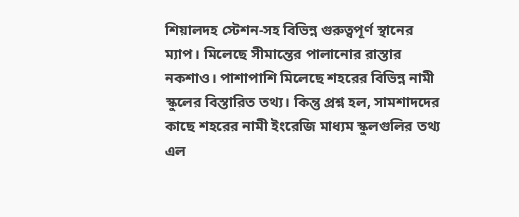শিয়ালদহ স্টেশন-সহ বিভিন্ন গুরুত্বপূর্ণ স্থানের ম্যাপ। মিলেছে সীমান্তের পালানোর রাস্তার নকশাও। পাশাপাশি মিলেছে শহরের বিভিন্ন নামী স্কুলের বিস্তারিত তথ্য। কিন্তু প্রশ্ন হল, সামশাদদের কাছে শহরের নামী ইংরেজি মাধ্যম স্কুলগুলির তথ্য এল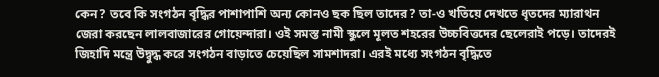কেন? তবে কি সংগঠন বৃদ্ধির পাশাপাশি অন্য কোনও ছক ছিল তাদের? তা-ও খতিয়ে দেখতে ধৃতদের ম্যারাথন জেরা করছেন লালবাজারের গোয়েন্দারা। ওই সমস্ত নামী স্কুলে মূলত শহরের উচ্চবিত্তদের ছেলেরাই পড়ে। তাদেরই জিহাদি মন্ত্রে উদ্বুদ্ধ করে সংগঠন বাড়াতে চেয়েছিল সামশাদরা। এরই মধ্যে সংগঠন বৃদ্ধিতে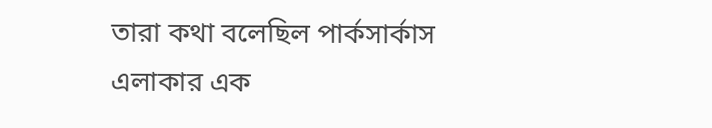তারা কথা বলেছিল পার্কসার্কাস এলাকার এক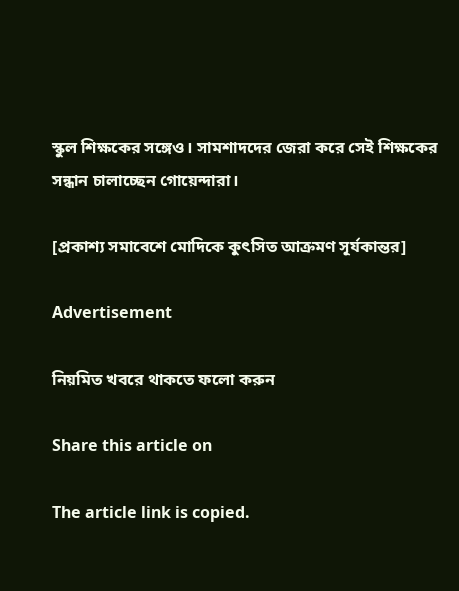স্কুল শিক্ষকের সঙ্গেও। সামশাদদের জেরা করে সেই শিক্ষকের সন্ধান চালাচ্ছেন গোয়েন্দারা।

[প্রকাশ্য সমাবেশে মোদিকে কুৎসিত আক্রমণ সূর্যকান্তর]

Advertisement

নিয়মিত খবরে থাকতে ফলো করুন

Share this article on

The article link is copied.